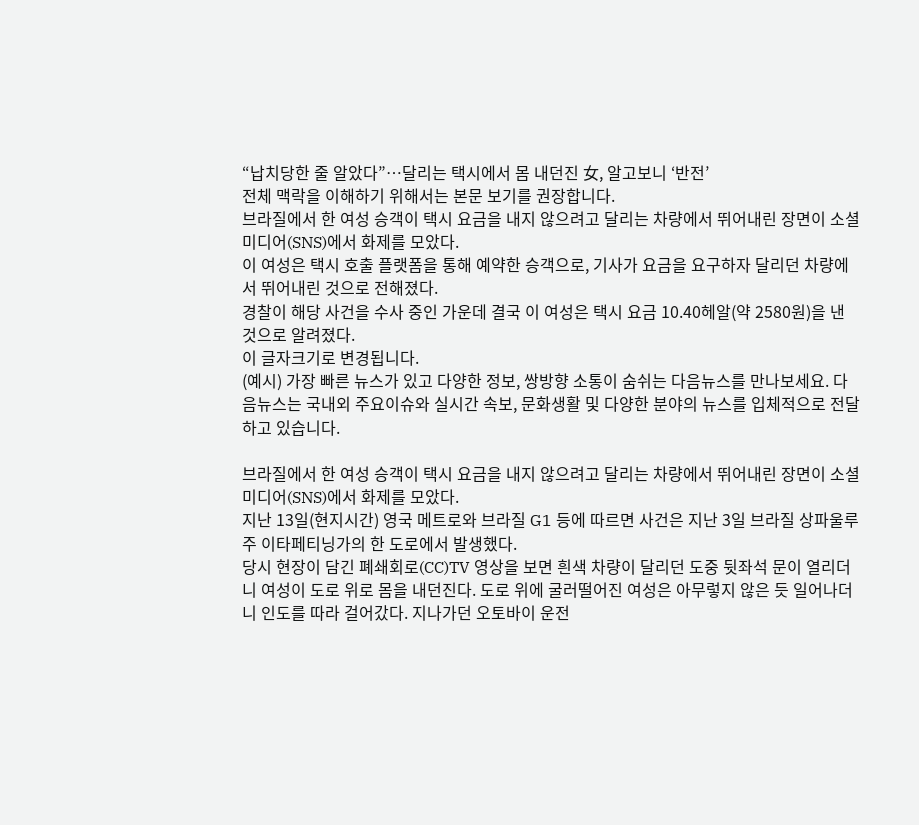“납치당한 줄 알았다”…달리는 택시에서 몸 내던진 女, 알고보니 ‘반전’
전체 맥락을 이해하기 위해서는 본문 보기를 권장합니다.
브라질에서 한 여성 승객이 택시 요금을 내지 않으려고 달리는 차량에서 뛰어내린 장면이 소셜미디어(SNS)에서 화제를 모았다.
이 여성은 택시 호출 플랫폼을 통해 예약한 승객으로, 기사가 요금을 요구하자 달리던 차량에서 뛰어내린 것으로 전해졌다.
경찰이 해당 사건을 수사 중인 가운데 결국 이 여성은 택시 요금 10.40헤알(약 2580원)을 낸 것으로 알려졌다.
이 글자크기로 변경됩니다.
(예시) 가장 빠른 뉴스가 있고 다양한 정보, 쌍방향 소통이 숨쉬는 다음뉴스를 만나보세요. 다음뉴스는 국내외 주요이슈와 실시간 속보, 문화생활 및 다양한 분야의 뉴스를 입체적으로 전달하고 있습니다.

브라질에서 한 여성 승객이 택시 요금을 내지 않으려고 달리는 차량에서 뛰어내린 장면이 소셜미디어(SNS)에서 화제를 모았다.
지난 13일(현지시간) 영국 메트로와 브라질 G1 등에 따르면 사건은 지난 3일 브라질 상파울루주 이타페티닝가의 한 도로에서 발생했다.
당시 현장이 담긴 폐쇄회로(CC)TV 영상을 보면 흰색 차량이 달리던 도중 뒷좌석 문이 열리더니 여성이 도로 위로 몸을 내던진다. 도로 위에 굴러떨어진 여성은 아무렇지 않은 듯 일어나더니 인도를 따라 걸어갔다. 지나가던 오토바이 운전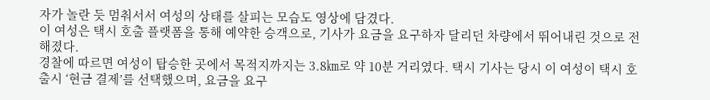자가 놀란 듯 멈춰서서 여성의 상태를 살피는 모습도 영상에 담겼다.
이 여성은 택시 호출 플랫폼을 통해 예약한 승객으로, 기사가 요금을 요구하자 달리던 차량에서 뛰어내린 것으로 전해졌다.
경찰에 따르면 여성이 탑승한 곳에서 목적지까지는 3.8㎞로 약 10분 거리였다. 택시 기사는 당시 이 여성이 택시 호출시 ‘현금 결제’를 선택했으며, 요금을 요구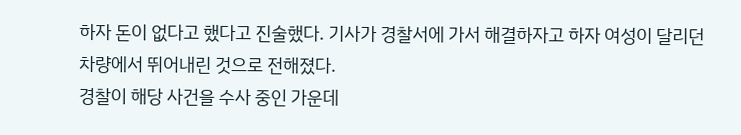하자 돈이 없다고 했다고 진술했다. 기사가 경찰서에 가서 해결하자고 하자 여성이 달리던 차량에서 뛰어내린 것으로 전해졌다.
경찰이 해당 사건을 수사 중인 가운데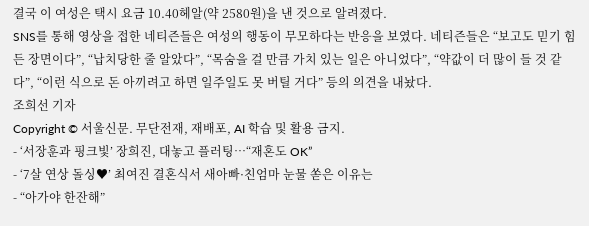결국 이 여성은 택시 요금 10.40헤알(약 2580원)을 낸 것으로 알려졌다.
SNS를 통해 영상을 접한 네티즌들은 여성의 행동이 무모하다는 반응을 보였다. 네티즌들은 “보고도 믿기 힘든 장면이다”, “납치당한 줄 알았다”, “목숨을 걸 만큼 가치 있는 일은 아니었다”, “약값이 더 많이 들 것 같다”, “이런 식으로 돈 아끼려고 하면 일주일도 못 버틸 거다” 등의 의견을 내놨다.
조희선 기자
Copyright © 서울신문. 무단전재, 재배포, AI 학습 및 활용 금지.
- ‘서장훈과 핑크빛’ 장희진, 대놓고 플러팅…“재혼도 OK”
- ‘7살 연상 돌싱♥’ 최여진 결혼식서 새아빠·친엄마 눈물 쏟은 이유는
- “아가야 한잔해”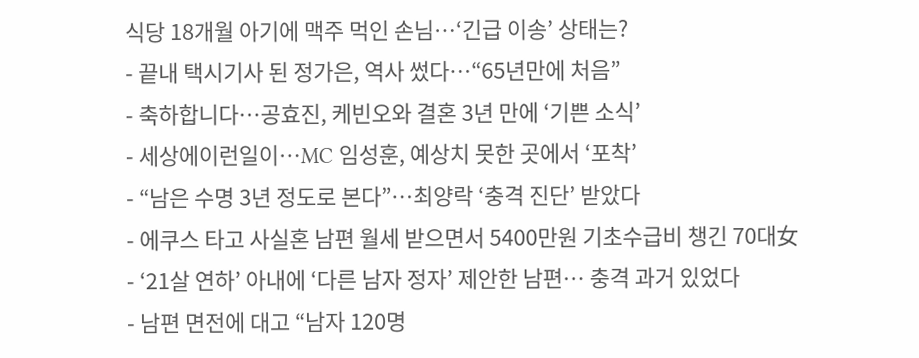식당 18개월 아기에 맥주 먹인 손님…‘긴급 이송’ 상태는?
- 끝내 택시기사 된 정가은, 역사 썼다…“65년만에 처음”
- 축하합니다…공효진, 케빈오와 결혼 3년 만에 ‘기쁜 소식’
- 세상에이런일이…MC 임성훈, 예상치 못한 곳에서 ‘포착’
- “남은 수명 3년 정도로 본다”…최양락 ‘충격 진단’ 받았다
- 에쿠스 타고 사실혼 남편 월세 받으면서 5400만원 기초수급비 챙긴 70대女
- ‘21살 연하’ 아내에 ‘다른 남자 정자’ 제안한 남편… 충격 과거 있었다
- 남편 면전에 대고 “남자 120명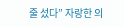줄 섰다” 자랑한 의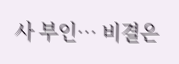사 부인… 비결은